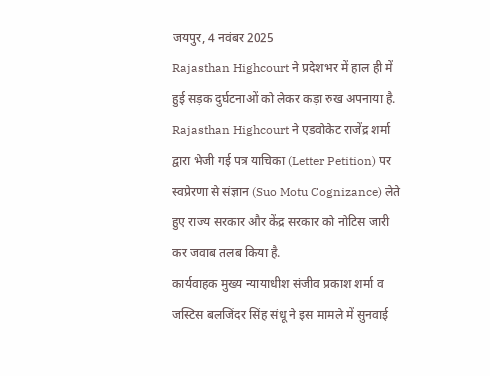जयपुर, 4 नवंबर 2025
Rajasthan Highcourt ने प्रदेशभर में हाल ही में हुई सड़क दुर्घटनाओं को लेकर कड़ा रुख अपनाया है.
Rajasthan Highcourt ने एडवोकेट राजेंद्र शर्मा द्वारा भेजी गई पत्र याचिका (Letter Petition) पर स्वप्रेरणा से संज्ञान (Suo Motu Cognizance) लेते हुए राज्य सरकार और केंद्र सरकार को नोटिस जारी कर जवाब तलब किया है.
कार्यवाहक मुख्य न्यायाधीश संजीव प्रकाश शर्मा व जस्टिस बलजिंदर सिंह संधू ने इस मामले में सुनवाई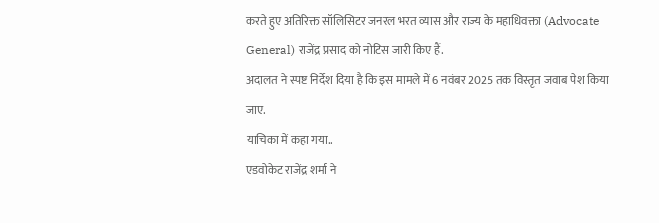करते हुए अतिरिक्त सॉलिसिटर जनरल भरत व्यास और राज्य के महाधिवक्ता (Advocate General) राजेंद्र प्रसाद को नोटिस जारी किए हैं.
अदालत ने स्पष्ट निर्देश दिया है कि इस मामले में 6 नवंबर 2025 तक विस्तृत जवाब पेश किया जाए.
याचिका में कहा गया..
एडवोकेट राजेंद्र शर्मा ने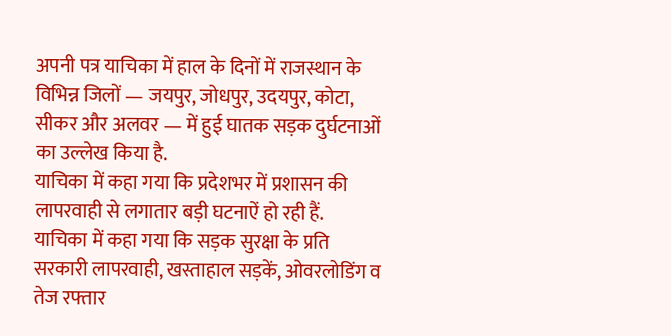अपनी पत्र याचिका में हाल के दिनों में राजस्थान के विभिन्न जिलों — जयपुर, जोधपुर, उदयपुर, कोटा, सीकर और अलवर — में हुई घातक सड़क दुर्घटनाओं का उल्लेख किया है.
याचिका में कहा गया कि प्रदेशभर में प्रशासन की लापरवाही से लगातार बड़ी घटनाऐं हो रही हैं.
याचिका में कहा गया कि सड़क सुरक्षा के प्रति सरकारी लापरवाही, खस्ताहाल सड़कें, ओवरलोडिंग व तेज रफ्तार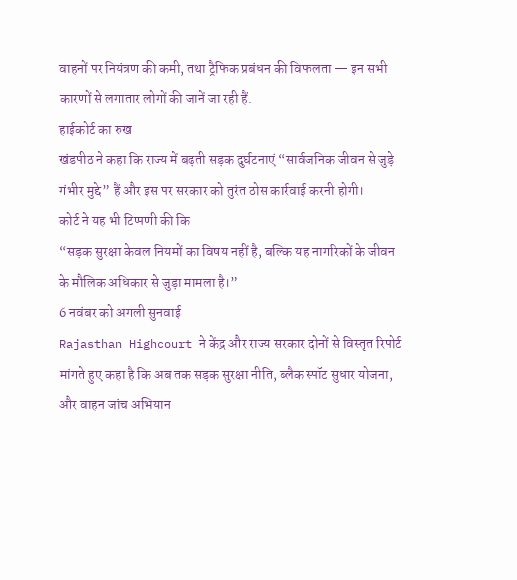वाहनों पर नियंत्रण की कमी, तथा ट्रैफिक प्रबंधन की विफलता — इन सभी कारणों से लगातार लोगों की जानें जा रही हैं.
हाईकोर्ट का रुख
खंडपीठ ने कहा कि राज्य में बढ़ती सड़क दुर्घटनाएं “सार्वजनिक जीवन से जुड़े गंभीर मुद्दे” हैं और इस पर सरकार को तुरंत ठोस कार्रवाई करनी होगी।
कोर्ट ने यह भी टिप्पणी की कि
“सड़क सुरक्षा केवल नियमों का विषय नहीं है, बल्कि यह नागरिकों के जीवन के मौलिक अधिकार से जुड़ा मामला है।”
6 नवंबर को अगली सुनवाई
Rajasthan Highcourt ने केंद्र और राज्य सरकार दोनों से विस्तृत रिपोर्ट मांगते हुए कहा है कि अब तक सड़क सुरक्षा नीति, ब्लैक स्पॉट सुधार योजना, और वाहन जांच अभियान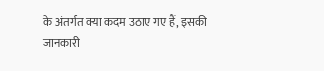के अंतर्गत क्या कदम उठाए गए हैं, इसकी जानकारी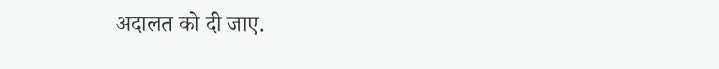अदालत को दी जाए.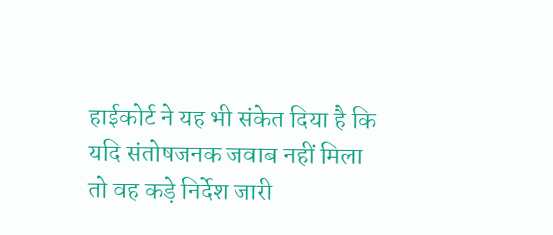हाईकोर्ट ने यह भी संकेत दिया है कि यदि संतोषजनक जवाब नहीं मिला तो वह कड़े निर्देश जारी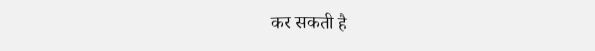कर सकती है